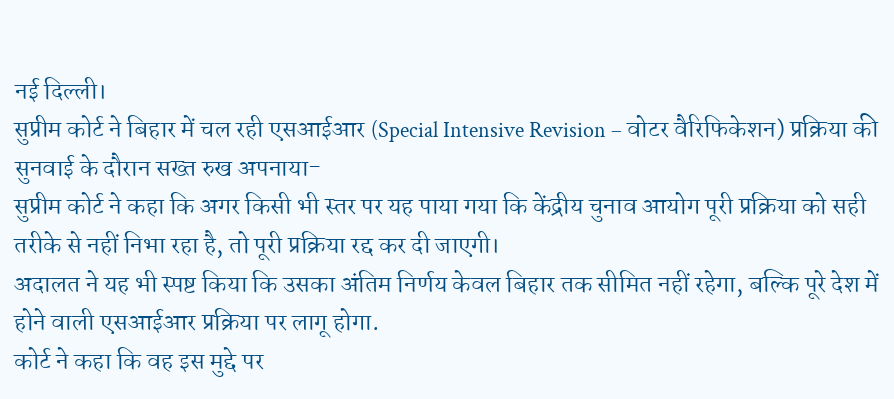नई दिल्ली।
सुप्रीम कोर्ट ने बिहार में चल रही एसआईआर (Special Intensive Revision – वोटर वैरिफिकेशन) प्रक्रिया की सुनवाई के दौरान सख्त रुख अपनाया-
सुप्रीम कोर्ट ने कहा कि अगर किसी भी स्तर पर यह पाया गया कि केंद्रीय चुनाव आयोग पूरी प्रक्रिया को सही तरीके से नहीं निभा रहा है, तो पूरी प्रक्रिया रद्द कर दी जाएगी।
अदालत ने यह भी स्पष्ट किया कि उसका अंतिम निर्णय केवल बिहार तक सीमित नहीं रहेगा, बल्कि पूरे देश में होने वाली एसआईआर प्रक्रिया पर लागू होगा.
कोर्ट ने कहा कि वह इस मुद्दे पर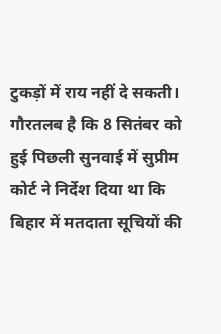टुकड़ों में राय नहीं दे सकती।
गौरतलब है कि 8 सितंबर को हुई पिछली सुनवाई में सुप्रीम कोर्ट ने निर्देश दिया था कि बिहार में मतदाता सूचियों की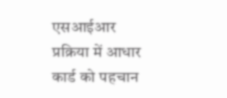एसआईआर प्रक्रिया में आधार कार्ड को पहचान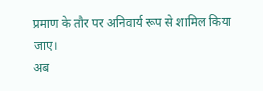प्रमाण के तौर पर अनिवार्य रूप से शामिल किया जाए।
अब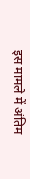इस मामले में अंतिम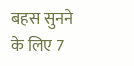बहस सुनने के लिए 7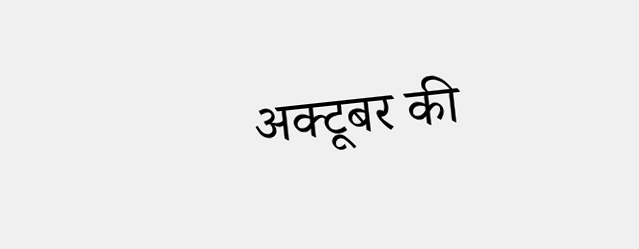अक्टूबर की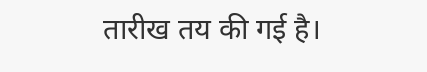तारीख तय की गई है।